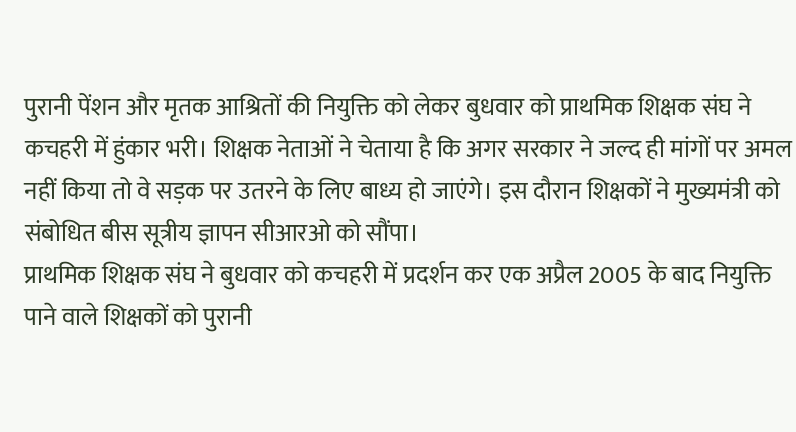पुरानी पेंशन और मृतक आश्रितों की नियुक्ति को लेकर बुधवार को प्राथमिक शिक्षक संघ ने कचहरी में हुंकार भरी। शिक्षक नेताओं ने चेताया है कि अगर सरकार ने जल्द ही मांगों पर अमल नहीं किया तो वे सड़क पर उतरने के लिए बाध्य हो जाएंगे। इस दौरान शिक्षकों ने मुख्यमंत्री को संबोधित बीस सूत्रीय ज्ञापन सीआरओ को सौंपा।
प्राथमिक शिक्षक संघ ने बुधवार को कचहरी में प्रदर्शन कर एक अप्रैल 2005 के बाद नियुक्ति पाने वाले शिक्षकों को पुरानी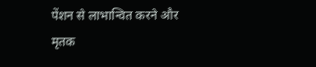पेंशन से लाभान्वित करने और मृतक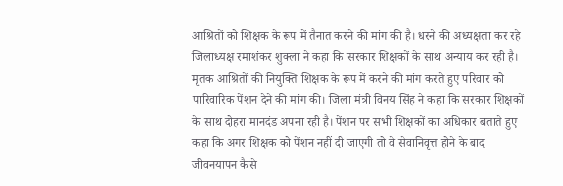आश्रितों को शिक्षक के रूप में तैनात करने की मांग की है। धरने की अध्यक्षता कर रहे जिलाध्यक्ष रमाशंकर शुक्ला ने कहा कि सरकार शिक्षकों के साथ अन्याय कर रही है। मृतक आश्रितों की नियुक्ति शिक्षक के रूप में करने की मांग करते हुए परिवार को पारिवारिक पेंशन देने की मांग की। जिला मंत्री विनय सिंह ने कहा कि सरकार शिक्षकों के साथ दोहरा मानदंड अपना रही है। पेंशन पर सभी शिक्षकों का अधिकार बताते हुए कहा कि अगर शिक्षक को पेंशन नहीं दी जाएगी तो वे सेवानिवृत्त होने के बाद जीवनयापन कैसे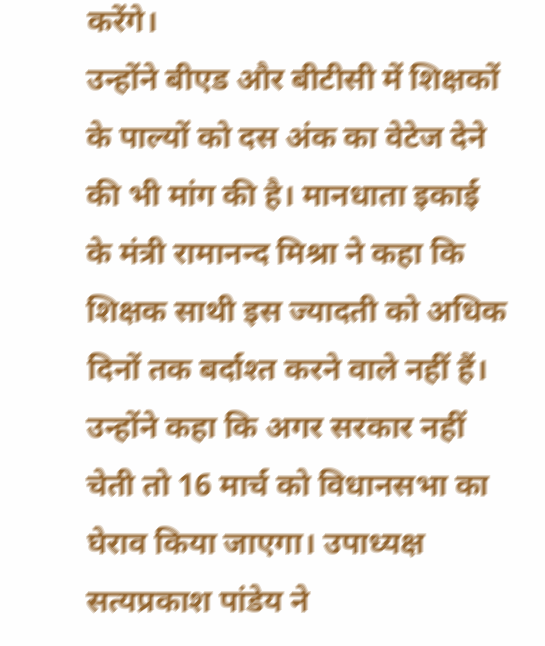करेंगे।
उन्होंने बीएड और बीटीसी में शिक्षकों के पाल्यों को दस अंक का वेटेज देने की भी मांग की है। मानधाता इकाई के मंत्री रामानन्द मिश्रा ने कहा कि शिक्षक साथी इस ज्यादती को अधिक दिनों तक बर्दाश्त करने वाले नहीं हैं। उन्होंने कहा कि अगर सरकार नहीं चेती तो 16 मार्च को विधानसभा का घेराव किया जाएगा। उपाध्यक्ष सत्यप्रकाश पांडेय ने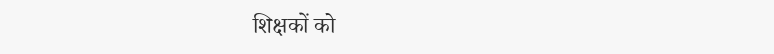शिक्षकों को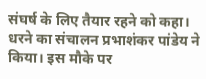संघर्ष के लिए तैयार रहने को कहा। धरने का संचालन प्रभाशंकर पांडेय ने किया। इस मौके पर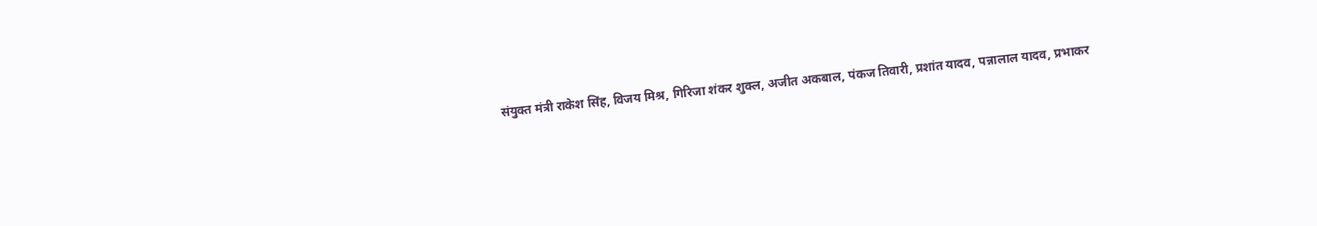संयुक्त मंत्री राकेश सिंह, विजय मिश्र, गिरिजा शंकर शुक्ल, अजीत अकबाल, पंकज तिवारी, प्रशांत यादव, पन्नालाल यादव, प्रभाकर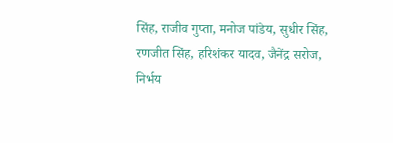सिंह, राजीव गुप्ता, मनोज पांडेय, सुधीर सिंह, रणजीत सिंह, हरिशंकर यादव, जैनेंद्र सरोज, निर्भय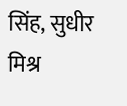सिंह, सुधीर मिश्र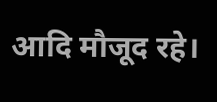आदि मौजूद रहे।